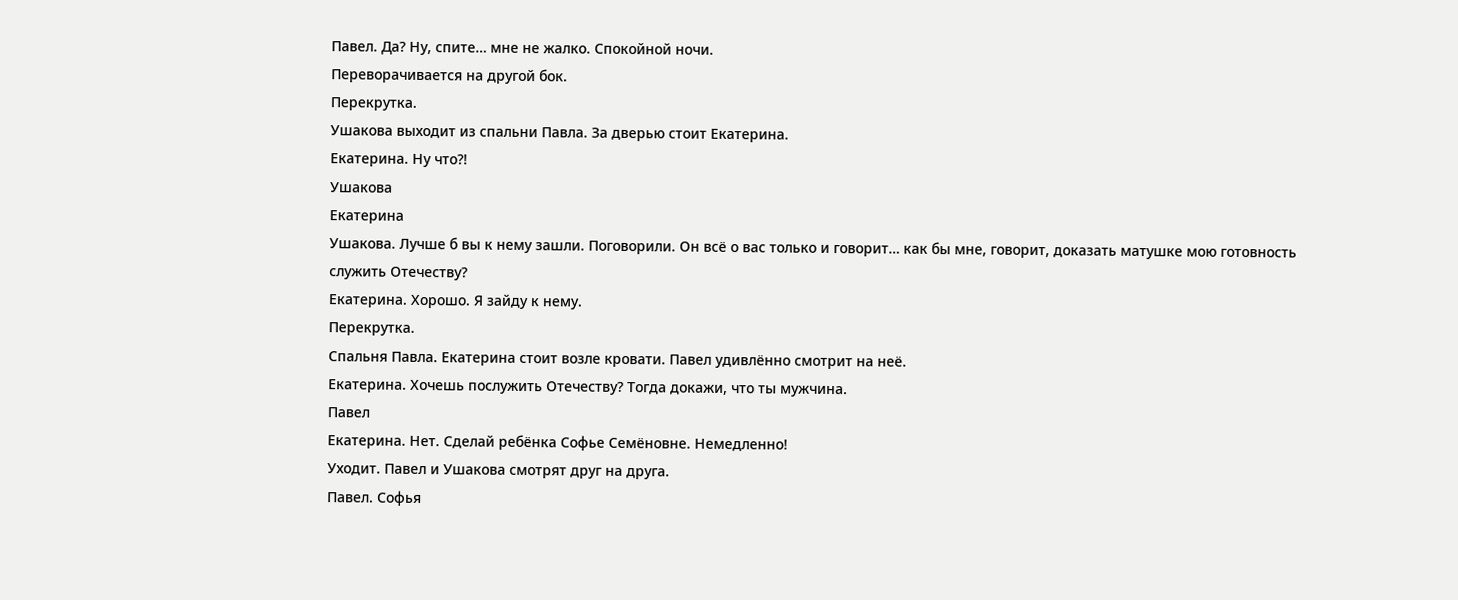Павел. Да? Ну, спите… мне не жалко. Спокойной ночи.
Переворачивается на другой бок.
Перекрутка.
Ушакова выходит из спальни Павла. За дверью стоит Екатерина.
Екатерина. Ну что?!
Ушакова
Екатерина
Ушакова. Лучше б вы к нему зашли. Поговорили. Он всё о вас только и говорит… как бы мне, говорит, доказать матушке мою готовность служить Отечеству?
Екатерина. Хорошо. Я зайду к нему.
Перекрутка.
Спальня Павла. Екатерина стоит возле кровати. Павел удивлённо смотрит на неё.
Екатерина. Хочешь послужить Отечеству? Тогда докажи, что ты мужчина.
Павел
Екатерина. Нет. Сделай ребёнка Софье Семёновне. Немедленно!
Уходит. Павел и Ушакова смотрят друг на друга.
Павел. Софья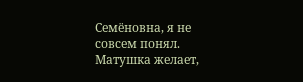Семёновна, я не совсем понял. Матушка желает,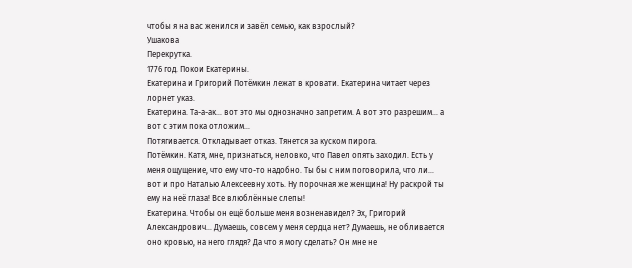чтобы я на вас женился и завёл семью, как взрослый?
Ушакова
Перекрутка.
1776 год. Покои Екатерины.
Екатерина и Григорий Потёмкин лежат в кровати. Екатерина читает через лорнет указ.
Екатерина. Та-а-ак… вот это мы однозначно запретим. А вот это разрешим… а вот с этим пока отложим…
Потягивается. Откладывает отказ. Тянется за куском пирога.
Потёмкин. Катя, мне, признаться, неловко, что Павел опять заходил. Есть у меня ощущение, что ему что-то надобно. Ты бы с ним поговорила, что ли… вот и про Наталью Алексеевну хоть. Ну порочная же женщина! Ну раскрой ты ему на неё глаза! Все влюблённые слепы!
Екатерина. Чтобы он ещё больше меня возненавидел? Эх, Григорий Александрович… Думаешь, совсем у меня сердца нет? Думаешь, не обливается оно кровью, на него глядя? Да что я могу сделать? Он мне не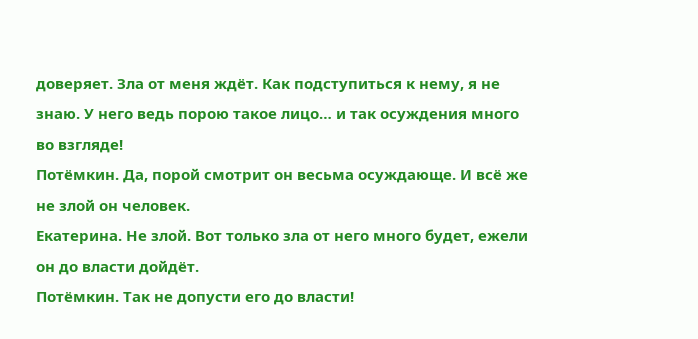доверяет. Зла от меня ждёт. Как подступиться к нему, я не знаю. У него ведь порою такое лицо… и так осуждения много во взгляде!
Потёмкин. Да, порой смотрит он весьма осуждающе. И всё же не злой он человек.
Екатерина. Не злой. Вот только зла от него много будет, ежели он до власти дойдёт.
Потёмкин. Так не допусти его до власти!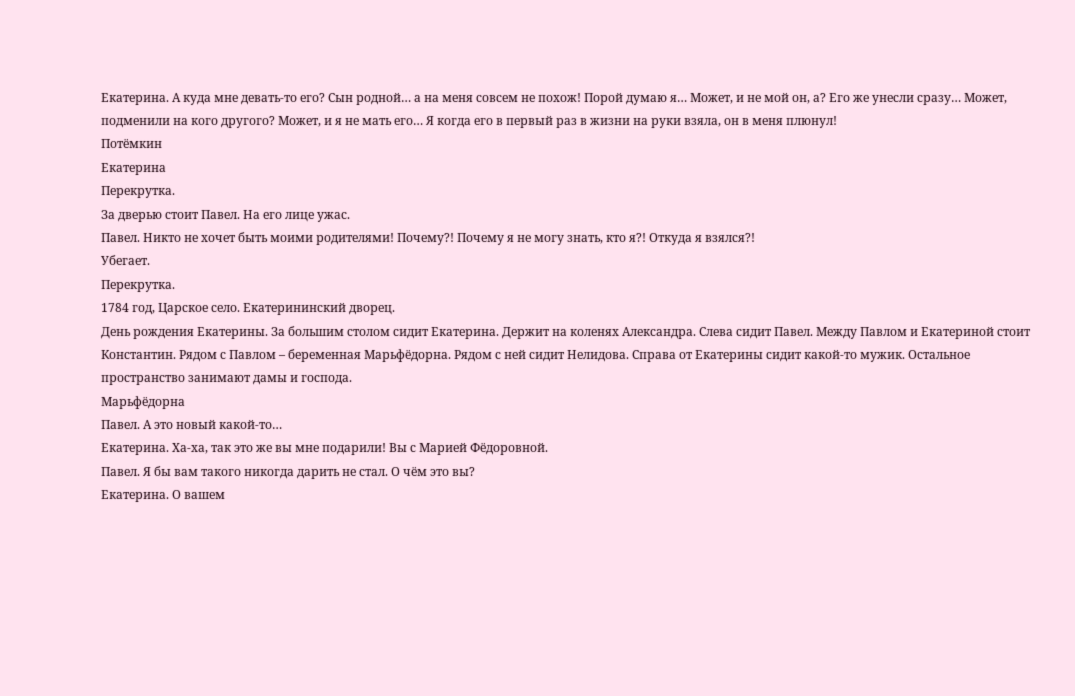Екатерина. А куда мне девать-то его? Сын родной… а на меня совсем не похож! Порой думаю я… Может, и не мой он, а? Его же унесли сразу… Может, подменили на кого другого? Может, и я не мать его… Я когда его в первый раз в жизни на руки взяла, он в меня плюнул!
Потёмкин
Екатерина
Перекрутка.
За дверью стоит Павел. На его лице ужас.
Павел. Никто не хочет быть моими родителями! Почему?! Почему я не могу знать, кто я?! Откуда я взялся?!
Убегает.
Перекрутка.
1784 год, Царское село. Екатерининский дворец.
День рождения Екатерины. За большим столом сидит Екатерина. Держит на коленях Александра. Слева сидит Павел. Между Павлом и Екатериной стоит Константин. Рядом с Павлом – беременная Марьфёдорна. Рядом с ней сидит Нелидова. Справа от Екатерины сидит какой-то мужик. Остальное пространство занимают дамы и господа.
Марьфёдорна
Павел. А это новый какой-то…
Екатерина. Ха-ха, так это же вы мне подарили! Вы с Марией Фёдоровной.
Павел. Я бы вам такого никогда дарить не стал. О чём это вы?
Екатерина. О вашем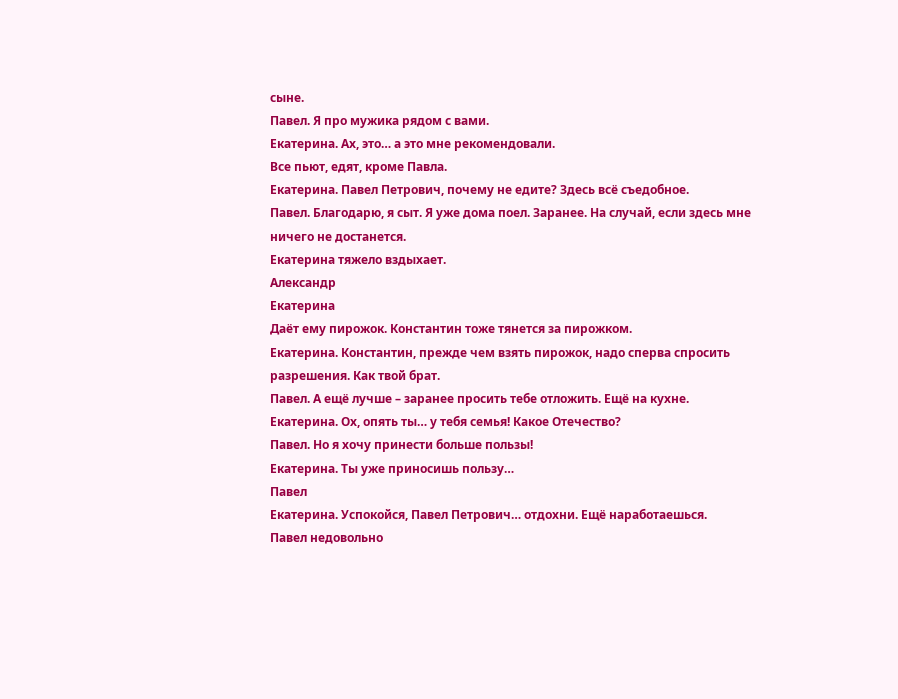сыне.
Павел. Я про мужика рядом с вами.
Екатерина. Ах, это… а это мне рекомендовали.
Все пьют, едят, кроме Павла.
Екатерина. Павел Петрович, почему не едите? Здесь всё съедобное.
Павел. Благодарю, я сыт. Я уже дома поел. Заранее. На случай, если здесь мне ничего не достанется.
Екатерина тяжело вздыхает.
Александр
Екатерина
Даёт ему пирожок. Константин тоже тянется за пирожком.
Екатерина. Константин, прежде чем взять пирожок, надо сперва спросить разрешения. Как твой брат.
Павел. А ещё лучше – заранее просить тебе отложить. Ещё на кухне.
Екатерина. Ох, опять ты… у тебя семья! Какое Отечество?
Павел. Но я хочу принести больше пользы!
Екатерина. Ты уже приносишь пользу…
Павел
Екатерина. Успокойся, Павел Петрович… отдохни. Ещё наработаешься.
Павел недовольно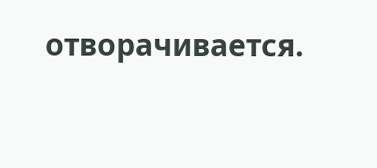отворачивается.